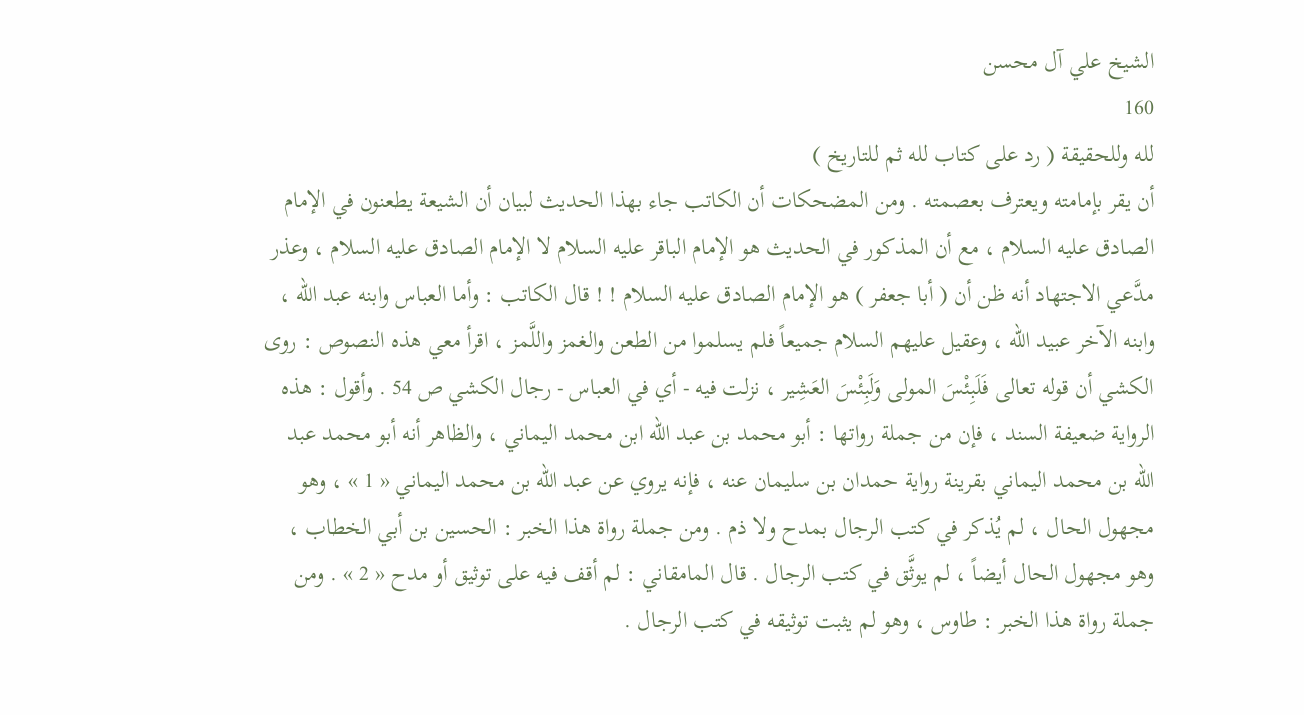الشيخ علي آل محسن
160
لله وللحقيقة ( رد على كتاب لله ثم للتاريخ )
أن يقر بإمامته ويعترف بعصمته . ومن المضحكات أن الكاتب جاء بهذا الحديث لبيان أن الشيعة يطعنون في الإمام الصادق عليه السلام ، مع أن المذكور في الحديث هو الإمام الباقر عليه السلام لا الإمام الصادق عليه السلام ، وعذر مدَّعي الاجتهاد أنه ظن أن ( أبا جعفر ) هو الإمام الصادق عليه السلام ! ! قال الكاتب : وأما العباس وابنه عبد الله ، وابنه الآخر عبيد الله ، وعقيل عليهم السلام جميعاً فلم يسلموا من الطعن والغمز واللَّمز ، اقرأ معي هذه النصوص : روى الكشي أن قوله تعالى فَلَبِئْسَ المولى وَلَبِئْسَ العَشِير ، نزلت فيه - أي في العباس - رجال الكشي ص 54 . وأقول : هذه الرواية ضعيفة السند ، فإن من جملة رواتها : أبو محمد بن عبد الله ابن محمد اليماني ، والظاهر أنه أبو محمد عبد الله بن محمد اليماني بقرينة رواية حمدان بن سليمان عنه ، فإنه يروي عن عبد الله بن محمد اليماني « 1 » ، وهو مجهول الحال ، لم يُذكر في كتب الرجال بمدح ولا ذم . ومن جملة رواة هذا الخبر : الحسين بن أبي الخطاب ، وهو مجهول الحال أيضاً ، لم يوثَّق في كتب الرجال . قال المامقاني : لم أقف فيه على توثيق أو مدح « 2 » . ومن جملة رواة هذا الخبر : طاوس ، وهو لم يثبت توثيقه في كتب الرجال .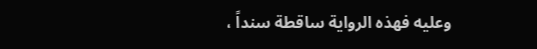وعليه فهذه الرواية ساقطة سنداً ،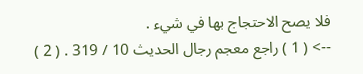فلا يصح الاحتجاج بها في شيء .
--> ( 1 ) راجع معجم رجال الحديث 10 / 319 . ( 2 )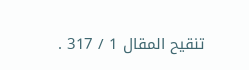تنقيح المقال 1 / 317 .